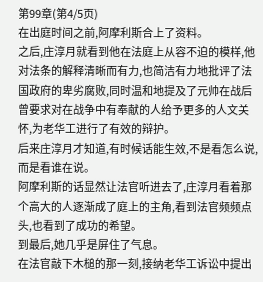第99章(第4/5页)
在出庭时间之前,阿摩利斯合上了资料。
之后,庄淳月就看到他在法庭上从容不迫的模样,他对法条的解释清晰而有力,也简洁有力地批评了法国政府的卑劣腐败,同时温和地提及了元帅在战后曾要求对在战争中有奉献的人给予更多的人文关怀,为老华工进行了有效的辩护。
后来庄淳月才知道,有时候话能生效,不是看怎么说,而是看谁在说。
阿摩利斯的话显然让法官听进去了,庄淳月看着那个高大的人逐渐成了庭上的主角,看到法官频频点头,也看到了成功的希望。
到最后,她几乎是屏住了气息。
在法官敲下木槌的那一刻,接纳老华工诉讼中提出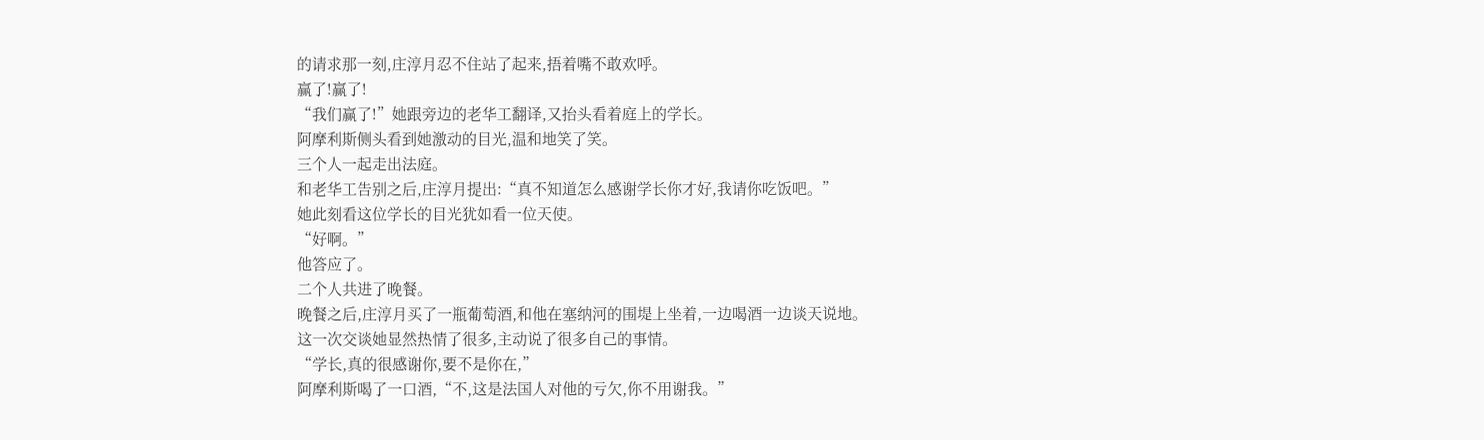的请求那一刻,庄淳月忍不住站了起来,捂着嘴不敢欢呼。
赢了!赢了!
“我们赢了!”她跟旁边的老华工翻译,又抬头看着庭上的学长。
阿摩利斯侧头看到她激动的目光,温和地笑了笑。
三个人一起走出法庭。
和老华工告别之后,庄淳月提出:“真不知道怎么感谢学长你才好,我请你吃饭吧。”
她此刻看这位学长的目光犹如看一位天使。
“好啊。”
他答应了。
二个人共进了晚餐。
晚餐之后,庄淳月买了一瓶葡萄酒,和他在塞纳河的围堤上坐着,一边喝酒一边谈天说地。
这一次交谈她显然热情了很多,主动说了很多自己的事情。
“学长,真的很感谢你,要不是你在,”
阿摩利斯喝了一口酒,“不,这是法国人对他的亏欠,你不用谢我。”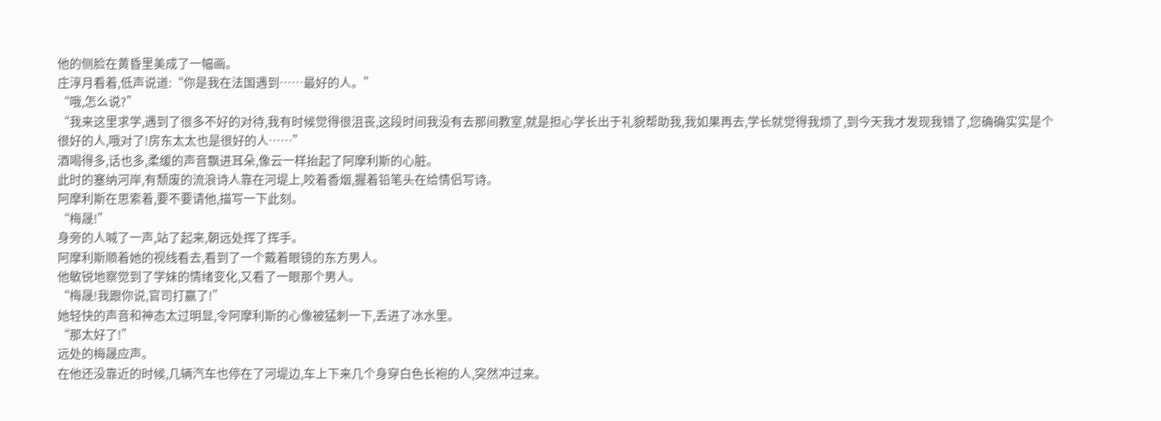他的侧脸在黄昏里美成了一幅画。
庄淳月看着,低声说道:“你是我在法国遇到……最好的人。”
“哦,怎么说?”
“我来这里求学,遇到了很多不好的对待,我有时候觉得很沮丧,这段时间我没有去那间教室,就是担心学长出于礼貌帮助我,我如果再去,学长就觉得我烦了,到今天我才发现我错了,您确确实实是个很好的人,哦对了!房东太太也是很好的人……”
酒喝得多,话也多,柔缓的声音飘进耳朵,像云一样抬起了阿摩利斯的心脏。
此时的塞纳河岸,有颓废的流浪诗人靠在河堤上,咬着香烟,握着铅笔头在给情侣写诗。
阿摩利斯在思索着,要不要请他,描写一下此刻。
“梅晟!”
身旁的人喊了一声,站了起来,朝远处挥了挥手。
阿摩利斯顺着她的视线看去,看到了一个戴着眼镜的东方男人。
他敏锐地察觉到了学妹的情绪变化,又看了一眼那个男人。
“梅晟!我跟你说,官司打赢了!”
她轻快的声音和神态太过明显,令阿摩利斯的心像被猛刺一下,丢进了冰水里。
“那太好了!”
远处的梅晟应声。
在他还没靠近的时候,几辆汽车也停在了河堤边,车上下来几个身穿白色长袍的人,突然冲过来。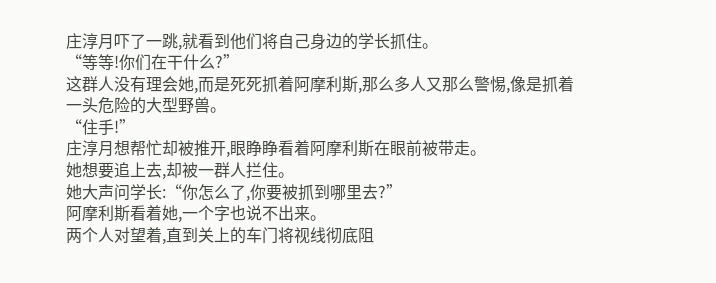庄淳月吓了一跳,就看到他们将自己身边的学长抓住。
“等等!你们在干什么?”
这群人没有理会她,而是死死抓着阿摩利斯,那么多人又那么警惕,像是抓着一头危险的大型野兽。
“住手!”
庄淳月想帮忙却被推开,眼睁睁看着阿摩利斯在眼前被带走。
她想要追上去,却被一群人拦住。
她大声问学长:“你怎么了,你要被抓到哪里去?”
阿摩利斯看着她,一个字也说不出来。
两个人对望着,直到关上的车门将视线彻底阻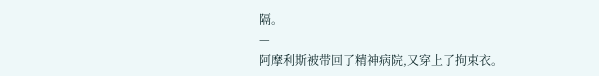隔。
—
阿摩利斯被带回了精神病院,又穿上了拘束衣。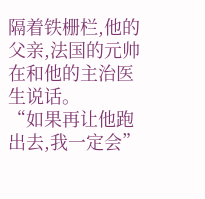隔着铁栅栏,他的父亲,法国的元帅在和他的主治医生说话。
“如果再让他跑出去,我一定会”